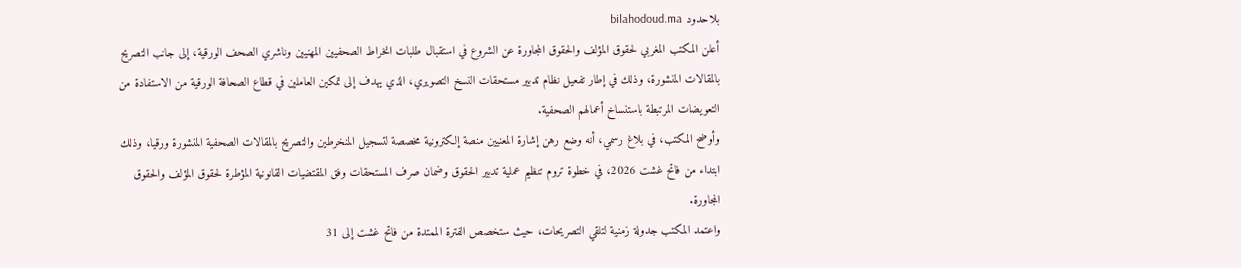بلاحدود bilahodoud.ma
أعلن المكتب المغربي لحقوق المؤلف والحقوق المجاورة عن الشروع في استقبال طلبات انخراط الصحفيين المهنيين وناشري الصحف الورقية، إلى جانب التصريح بالمقالات المنشورة، وذلك في إطار تفعيل نظام تدبير مستحقات النسخ التصويري، الذي يهدف إلى تمكين العاملين في قطاع الصحافة الورقية من الاستفادة من التعويضات المرتبطة باستنساخ أعمالهم الصحفية.
وأوضح المكتب، في بلاغ رسمي، أنه وضع رهن إشارة المعنيين منصة إلكترونية مخصصة لتسجيل المنخرطين والتصريح بالمقالات الصحفية المنشورة ورقيا، وذلك ابتداء من فاتح غشت 2026، في خطوة تروم تنظيم عملية تدبير الحقوق وضمان صرف المستحقات وفق المقتضيات القانونية المؤطرة لحقوق المؤلف والحقوق المجاورة.
واعتمد المكتب جدولة زمنية لتلقي التصريحات، حيث ستخصص الفترة الممتدة من فاتح غشت إلى 31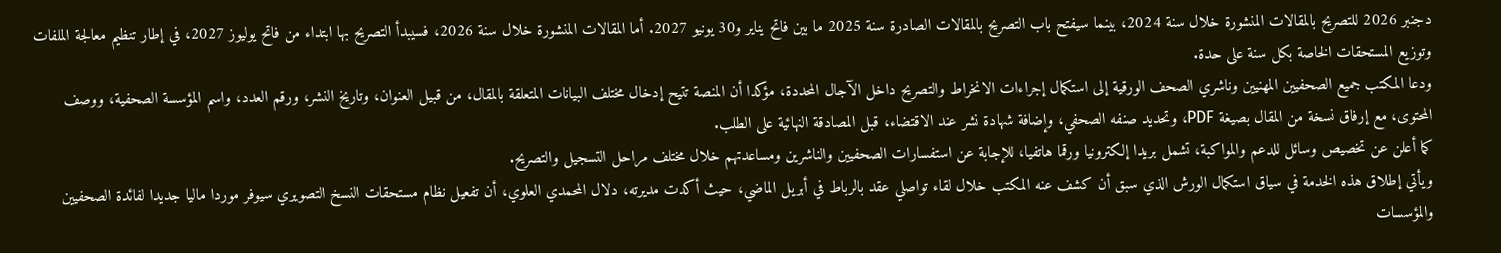دجنبر 2026 للتصريح بالمقالات المنشورة خلال سنة 2024، بينما سيفتح باب التصريح بالمقالات الصادرة سنة 2025 ما بين فاتح يناير و30 يونيو 2027. أما المقالات المنشورة خلال سنة 2026، فسيبدأ التصريح بها ابتداء من فاتح يوليوز 2027، في إطار تنظيم معالجة الملفات وتوزيع المستحقات الخاصة بكل سنة على حدة.
ودعا المكتب جميع الصحفيين المهنيين وناشري الصحف الورقية إلى استكمال إجراءات الانخراط والتصريح داخل الآجال المحددة، مؤكدا أن المنصة تتيح إدخال مختلف البيانات المتعلقة بالمقال، من قبيل العنوان، وتاريخ النشر، ورقم العدد، واسم المؤسسة الصحفية، ووصف المحتوى، مع إرفاق نسخة من المقال بصيغة PDF، وتحديد صنفه الصحفي، وإضافة شهادة نشر عند الاقتضاء، قبل المصادقة النهائية على الطلب.
كما أعلن عن تخصيص وسائل للدعم والمواكبة، تشمل بريدا إلكترونيا ورقما هاتفيا، للإجابة عن استفسارات الصحفيين والناشرين ومساعدتهم خلال مختلف مراحل التسجيل والتصريح.
ويأتي إطلاق هذه الخدمة في سياق استكمال الورش الذي سبق أن كشف عنه المكتب خلال لقاء تواصلي عقد بالرباط في أبريل الماضي، حيث أكدت مديرته، دلال المحمدي العلوي، أن تفعيل نظام مستحقات النسخ التصويري سيوفر موردا ماليا جديدا لفائدة الصحفيين والمؤسسات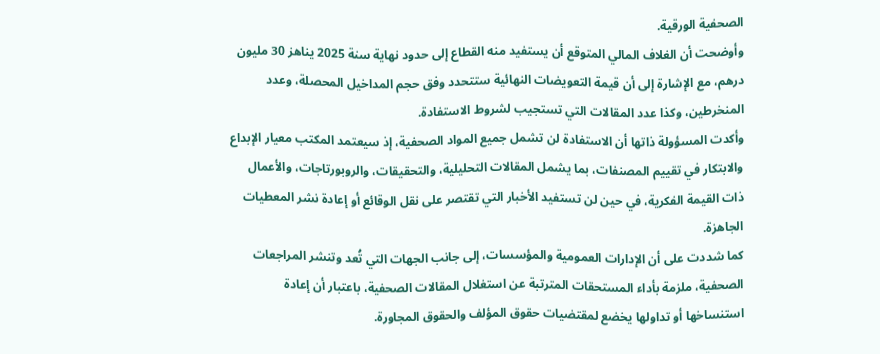الصحفية الورقية.
وأوضحت أن الغلاف المالي المتوقع أن يستفيد منه القطاع إلى حدود نهاية سنة 2025 يناهز 30 مليون درهم، مع الإشارة إلى أن قيمة التعويضات النهائية ستتحدد وفق حجم المداخيل المحصلة، وعدد المنخرطين، وكذا عدد المقالات التي تستجيب لشروط الاستفادة.
وأكدت المسؤولة ذاتها أن الاستفادة لن تشمل جميع المواد الصحفية، إذ سيعتمد المكتب معيار الإبداع والابتكار في تقييم المصنفات، بما يشمل المقالات التحليلية، والتحقيقات، والروبورتاجات، والأعمال ذات القيمة الفكرية، في حين لن تستفيد الأخبار التي تقتصر على نقل الوقائع أو إعادة نشر المعطيات الجاهزة.
كما شددت على أن الإدارات العمومية والمؤسسات، إلى جانب الجهات التي تُعد وتنشر المراجعات الصحفية، ملزمة بأداء المستحقات المترتبة عن استغلال المقالات الصحفية، باعتبار أن إعادة استنساخها أو تداولها يخضع لمقتضيات حقوق المؤلف والحقوق المجاورة.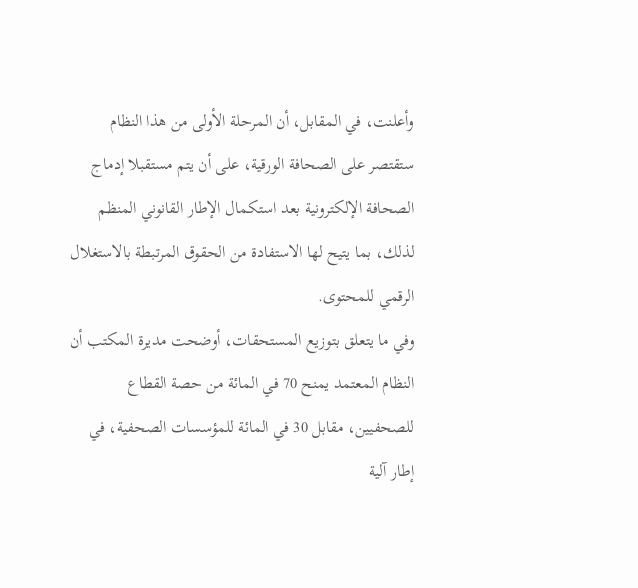وأعلنت، في المقابل، أن المرحلة الأولى من هذا النظام ستقتصر على الصحافة الورقية، على أن يتم مستقبلا إدماج الصحافة الإلكترونية بعد استكمال الإطار القانوني المنظم لذلك، بما يتيح لها الاستفادة من الحقوق المرتبطة بالاستغلال الرقمي للمحتوى.
وفي ما يتعلق بتوزيع المستحقات، أوضحت مديرة المكتب أن النظام المعتمد يمنح 70 في المائة من حصة القطاع للصحفيين، مقابل 30 في المائة للمؤسسات الصحفية، في إطار آلية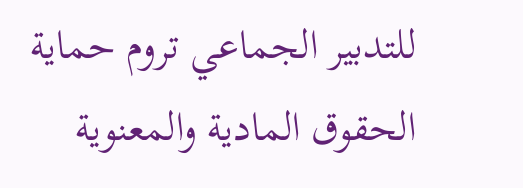للتدبير الجماعي تروم حماية الحقوق المادية والمعنوية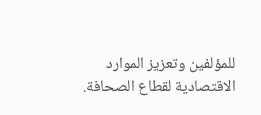للمؤلفين وتعزيز الموارد الاقتصادية لقطاع الصحافة.